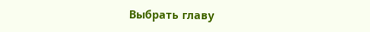Выбрать главу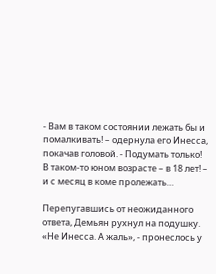- Вам в таком состоянии лежать бы и помалкивать! – одернула его Инесса, покачав головой. - Подумать только! В таком-то юном возрасте – в 18 лет! – и с месяц в коме пролежать…

Перепугавшись от неожиданного ответа, Демьян рухнул на подушку. «Не Инесса. А жаль», - пронеслось у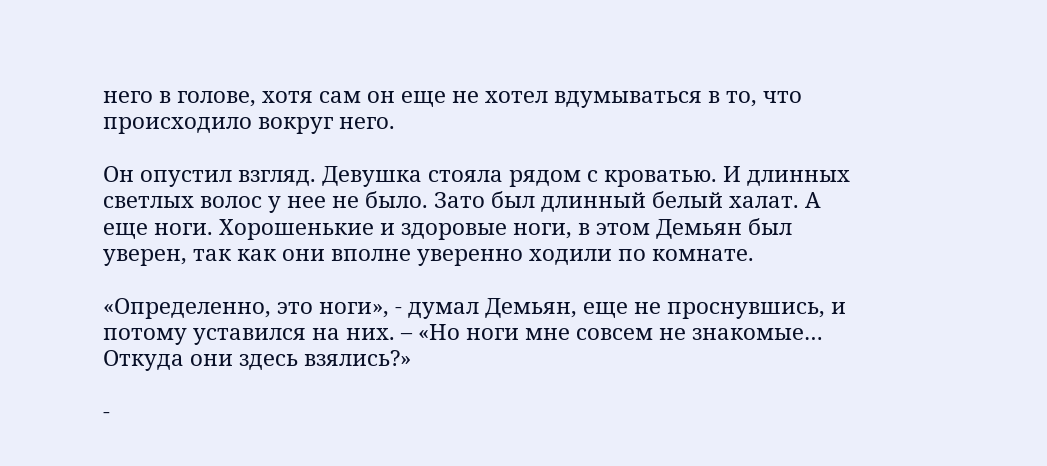него в голове, хотя сам он еще не хотел вдумываться в то, что происходило вокруг него.

Он опустил взгляд. Девушка стояла рядом с кроватью. И длинных светлых волос у нее не было. Зато был длинный белый халат. А еще ноги. Хорошенькие и здоровые ноги, в этом Демьян был уверен, так как они вполне уверенно ходили по комнате.

«Определенно, это ноги», - думал Демьян, еще не проснувшись, и потому уставился на них. – «Но ноги мне совсем не знакомые… Откуда они здесь взялись?»

-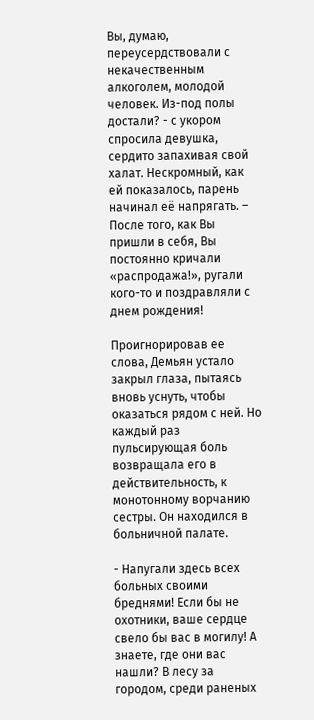Вы, думаю, переусердствовали с некачественным алкоголем, молодой человек. Из-под полы достали? - с укором спросила девушка, сердито запахивая свой халат. Нескромный, как ей показалось, парень начинал её напрягать. – После того, как Вы пришли в себя, Вы постоянно кричали «распродажа!», ругали кого-то и поздравляли с днем рождения!

Проигнорировав ее слова, Демьян устало закрыл глаза, пытаясь вновь уснуть, чтобы оказаться рядом с ней. Но каждый раз пульсирующая боль возвращала его в действительность, к монотонному ворчанию сестры. Он находился в больничной палате.

- Напугали здесь всех больных своими бреднями! Если бы не охотники, ваше сердце свело бы вас в могилу! А знаете, где они вас нашли? В лесу за городом, среди раненых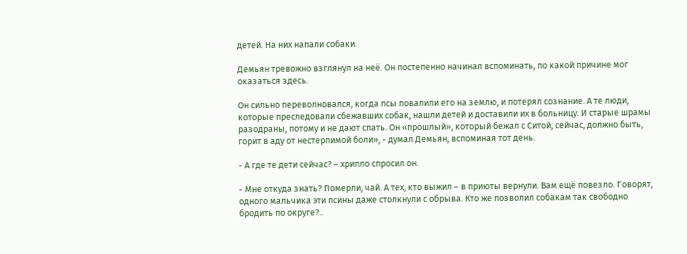детей. На них напали собаки.

Демьян тревожно взглянул на неё. Он постепенно начинал вспоминать, по какой причине мог оказаться здесь.

Он сильно переволновался, когда псы повалили его на землю, и потерял сознание. А те люди, которые преследовали сбежавших собак, нашли детей и доставили их в больницу. И старые шрамы разодраны, потому и не дают спать. Он «прошлый», который бежал с Ситой, сейчас, должно быть, горит в аду от нестерпимой боли», - думал Демьян, вспоминая тот день.

- А где те дети сейчас? – хрипло спросил он.

- Мне откуда знать? Померли, чай. А тех, кто выжил – в приюты вернули. Вам ещё повезло. Говорят, одного мальчика эти псины даже столкнули с обрыва. Кто же позволил собакам так свободно бродить по округе?..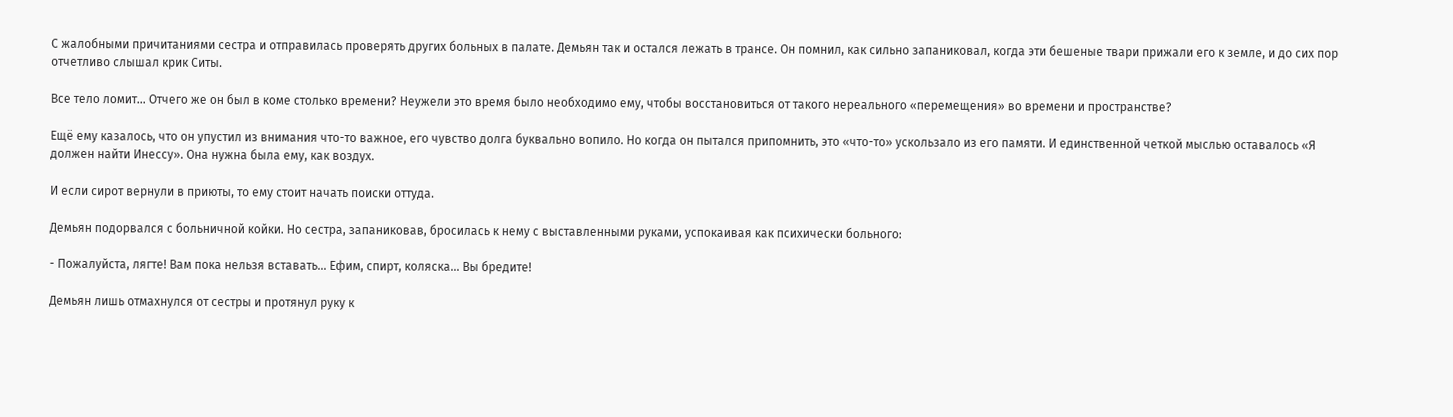С жалобными причитаниями сестра и отправилась проверять других больных в палате. Демьян так и остался лежать в трансе. Он помнил, как сильно запаниковал, когда эти бешеные твари прижали его к земле, и до сих пор отчетливо слышал крик Ситы.

Все тело ломит… Отчего же он был в коме столько времени? Неужели это время было необходимо ему, чтобы восстановиться от такого нереального «перемещения» во времени и пространстве?

Ещё ему казалось, что он упустил из внимания что-то важное, его чувство долга буквально вопило. Но когда он пытался припомнить, это «что-то» ускользало из его памяти. И единственной четкой мыслью оставалось «Я должен найти Инессу». Она нужна была ему, как воздух.

И если сирот вернули в приюты, то ему стоит начать поиски оттуда.

Демьян подорвался с больничной койки. Но сестра, запаниковав, бросилась к нему с выставленными руками, успокаивая как психически больного:

- Пожалуйста, лягте! Вам пока нельзя вставать… Ефим, спирт, коляска… Вы бредите!

Демьян лишь отмахнулся от сестры и протянул руку к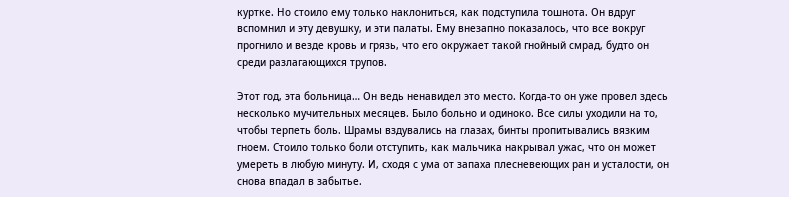куртке. Но стоило ему только наклониться, как подступила тошнота. Он вдруг вспомнил и эту девушку, и эти палаты. Ему внезапно показалось, что все вокруг прогнило и везде кровь и грязь, что его окружает такой гнойный смрад, будто он среди разлагающихся трупов.

Этот год, эта больница… Он ведь ненавидел это место. Когда-то он уже провел здесь несколько мучительных месяцев. Было больно и одиноко. Все силы уходили на то, чтобы терпеть боль. Шрамы вздувались на глазах, бинты пропитывались вязким гноем. Стоило только боли отступить, как мальчика накрывал ужас, что он может умереть в любую минуту. И, сходя с ума от запаха плесневеющих ран и усталости, он снова впадал в забытье.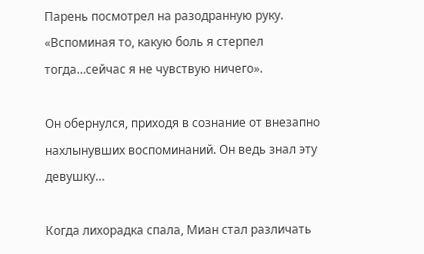Парень посмотрел на разодранную руку. «Вспоминая то, какую боль я стерпел тогда…сейчас я не чувствую ничего».

Он обернулся, приходя в сознание от внезапно нахлынувших воспоминаний. Он ведь знал эту девушку…

Когда лихорадка спала, Миан стал различать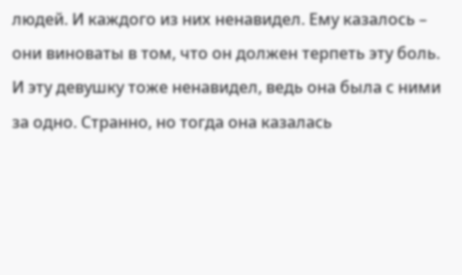людей. И каждого из них ненавидел. Ему казалось – они виноваты в том, что он должен терпеть эту боль. И эту девушку тоже ненавидел, ведь она была с ними за одно. Странно, но тогда она казалась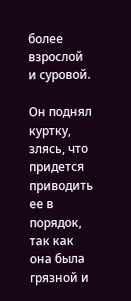более взрослой и суровой.

Он поднял куртку, злясь, что придется приводить ее в порядок, так как она была грязной и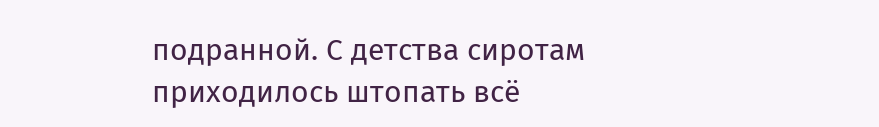подранной. С детства сиротам приходилось штопать всё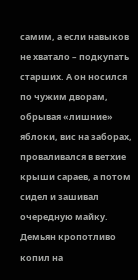самим, а если навыков не хватало – подкупать старших. А он носился по чужим дворам, обрывая «лишние» яблоки, вис на заборах, проваливался в ветхие крыши сараев, а потом сидел и зашивал очередную майку. Демьян кропотливо копил на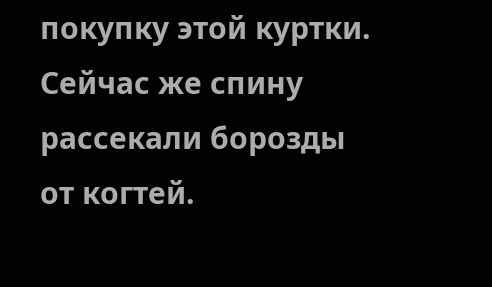покупку этой куртки. Сейчас же спину рассекали борозды от когтей.